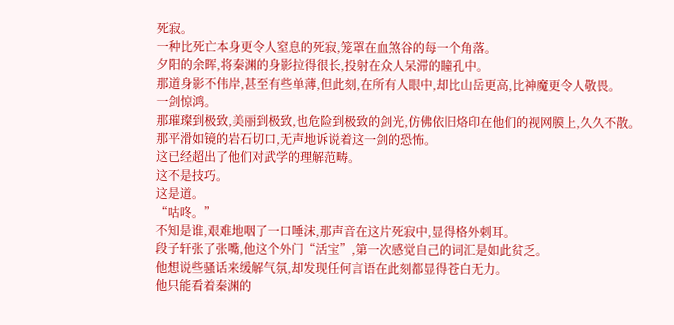死寂。
一种比死亡本身更令人窒息的死寂,笼罩在血煞谷的每一个角落。
夕阳的余晖,将秦渊的身影拉得很长,投射在众人呆滞的瞳孔中。
那道身影不伟岸,甚至有些单薄,但此刻,在所有人眼中,却比山岳更高,比神魔更令人敬畏。
一剑惊鸿。
那璀璨到极致,美丽到极致,也危险到极致的剑光,仿佛依旧烙印在他们的视网膜上,久久不散。
那平滑如镜的岩石切口,无声地诉说着这一剑的恐怖。
这已经超出了他们对武学的理解范畴。
这不是技巧。
这是道。
“咕咚。”
不知是谁,艰难地咽了一口唾沫,那声音在这片死寂中,显得格外刺耳。
段子轩张了张嘴,他这个外门“活宝”,第一次感觉自己的词汇是如此贫乏。
他想说些骚话来缓解气氛,却发现任何言语在此刻都显得苍白无力。
他只能看着秦渊的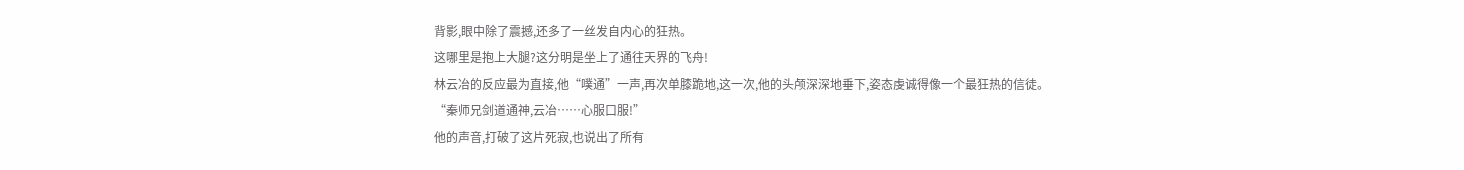背影,眼中除了震撼,还多了一丝发自内心的狂热。
这哪里是抱上大腿?这分明是坐上了通往天界的飞舟!
林云冶的反应最为直接,他“噗通”一声,再次单膝跪地,这一次,他的头颅深深地垂下,姿态虔诚得像一个最狂热的信徒。
“秦师兄剑道通神,云冶……心服口服!”
他的声音,打破了这片死寂,也说出了所有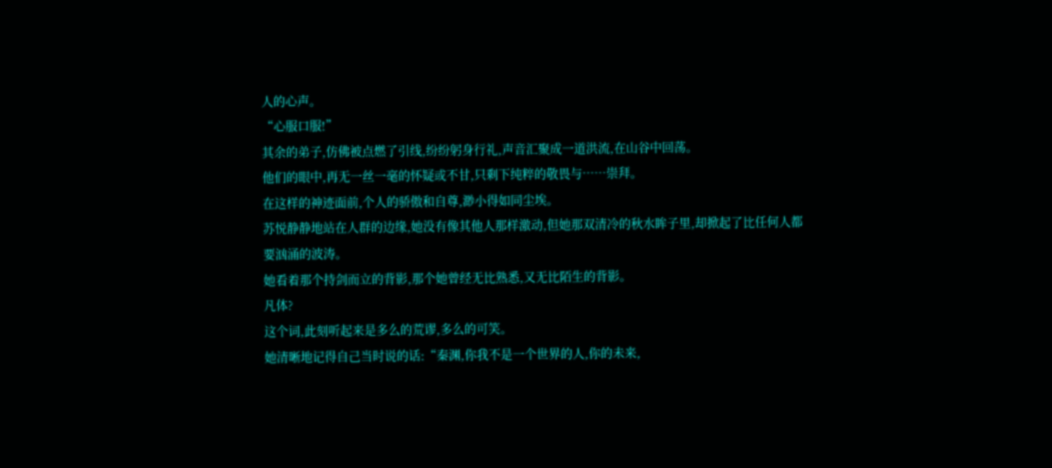人的心声。
“心服口服!”
其余的弟子,仿佛被点燃了引线,纷纷躬身行礼,声音汇聚成一道洪流,在山谷中回荡。
他们的眼中,再无一丝一毫的怀疑或不甘,只剩下纯粹的敬畏与……崇拜。
在这样的神迹面前,个人的骄傲和自尊,渺小得如同尘埃。
苏悦静静地站在人群的边缘,她没有像其他人那样激动,但她那双清冷的秋水眸子里,却掀起了比任何人都要汹涌的波涛。
她看着那个持剑而立的背影,那个她曾经无比熟悉,又无比陌生的背影。
凡体?
这个词,此刻听起来是多么的荒谬,多么的可笑。
她清晰地记得自己当时说的话:“秦渊,你我不是一个世界的人,你的未来,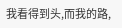我看得到头,而我的路,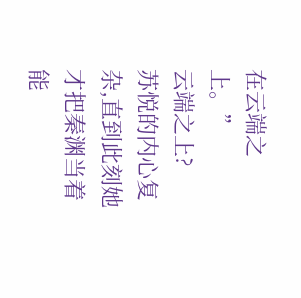在云端之上。”
云端之上?
苏悦的内心复杂,直到此刻她才把秦渊当着能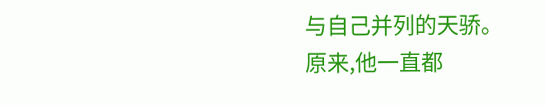与自己并列的天骄。
原来,他一直都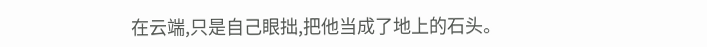在云端,只是自己眼拙,把他当成了地上的石头。